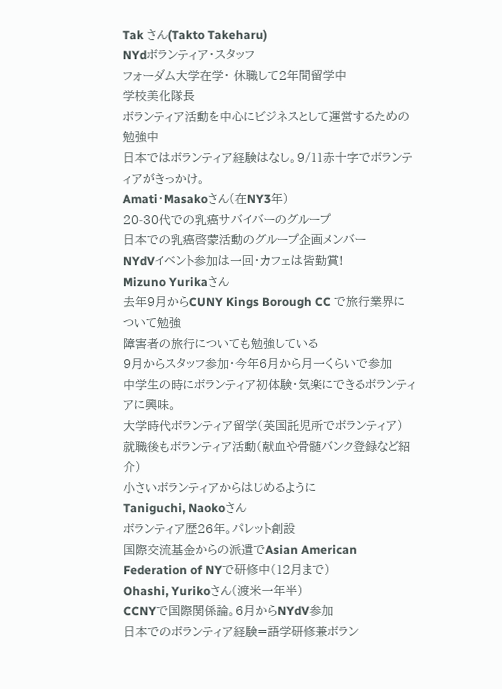Tak さん(Takto Takeharu)
NYdボランティア・スタッフ
フォーダム大学在学・ 休職して2年間留学中
学校美化隊長
ボランティア活動を中心にビジネスとして運営するための勉強中
日本ではボランティア経験はなし。9/11赤十字でボランティアがきっかけ。
Amati・Masakoさん(在NY3年)
20-30代での乳癌サバイバーのグループ
日本での乳癌啓蒙活動のグループ企画メンバー
NYdVイベント参加は一回・カフェは皆勤賞!
Mizuno Yurikaさん
去年9月からCUNY Kings Borough CC で旅行業界について勉強
障害者の旅行についても勉強している
9月からスタッフ参加・今年6月から月一くらいで参加
中学生の時にボランティア初体験・気楽にできるボランティアに興味。
大学時代ボランティア留学(英国託児所でボランティア)
就職後もボランティア活動(献血や骨髄バンク登録など紹介)
小さいボランティアからはじめるように
Taniguchi, Naokoさん
ボランティア歴26年。パレット創設
国際交流基金からの派遣でAsian American Federation of NYで研修中(12月まで)
Ohashi, Yurikoさん(渡米一年半)
CCNYで国際関係論。6月からNYdV参加
日本でのボランティア経験=語学研修兼ボラン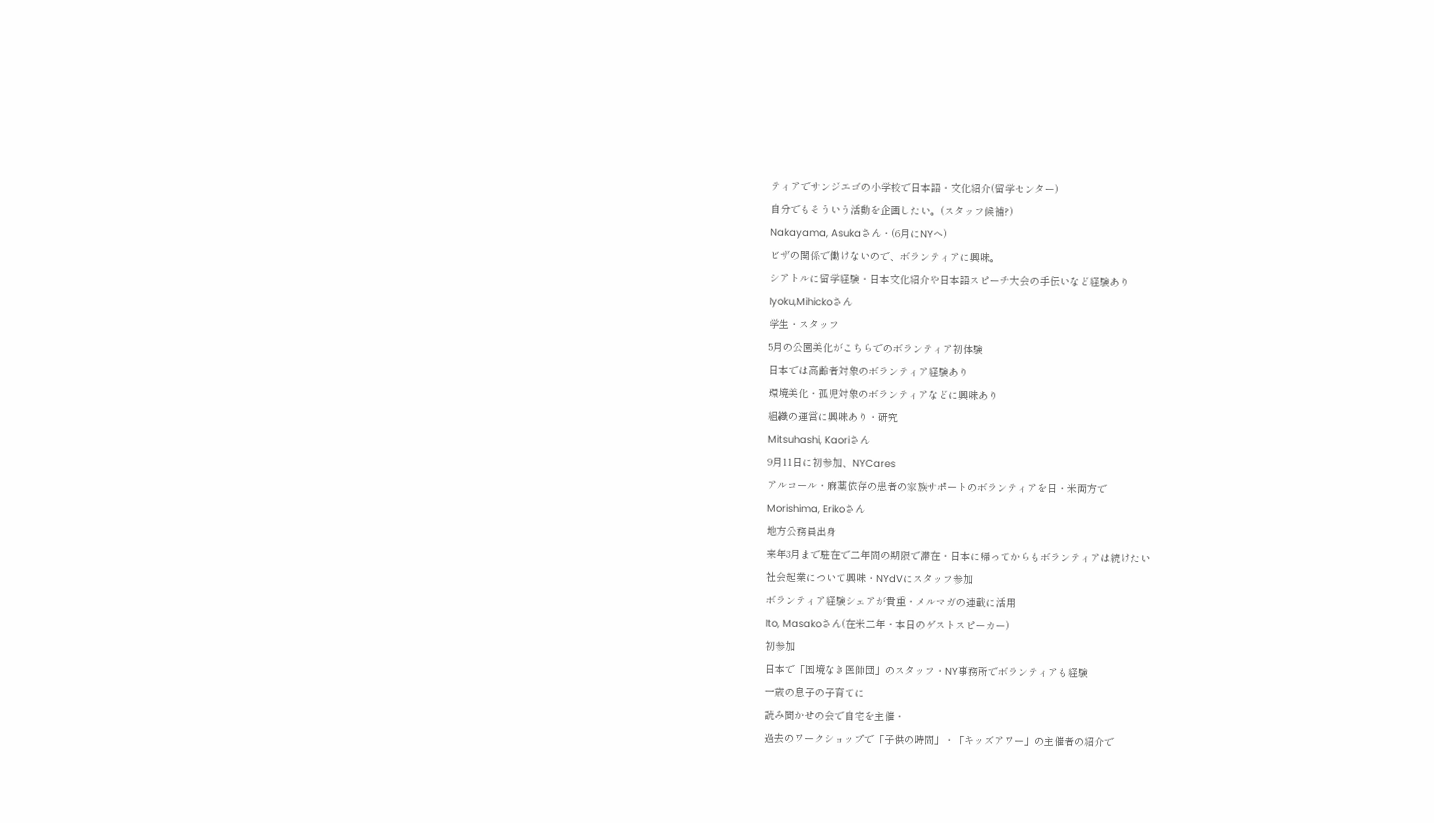ティアでサンジエゴの小学校で日本語・文化紹介(留学センター)
自分でもそういう活動を企画したい。(スタッフ候補?)
Nakayama, Asukaさん・(6月にNYへ)
ビザの関係で働けないので、ボランティアに興味。
シアトルに留学経験・日本文化紹介や日本語スピーチ大会の手伝いなど経験あり
Iyoku,Mihickoさん
学生・スタッフ
5月の公園美化がこちらでのボランティア初体験
日本では高齢者対象のボランティア経験あり
環境美化・孤児対象のボランティアなどに興味あり
組織の運営に興味あり・研究
Mitsuhashi, Kaoriさん
9月11日に初参加、NYCares
アルコール・麻薬依存の患者の家族サポートのボランティアを日・米両方で
Morishima, Erikoさん
地方公務員出身
来年3月まで駐在で二年間の期限で滞在・日本に帰ってからもボランティアは続けたい
社会起業について興味・NYdVにスタッフ参加
ボランティア経験シェアが貴重・メルマガの連載に活用
Ito, Masakoさん(在米二年・本日のゲストスピーカー)
初参加
日本で「国境なき医師団」のスタッフ・NY事務所でボランティアも経験
一歳の息子の子育てに
読み聞かせの会で自宅を主催・
過去のワークショップで「子供の時間」・「キッズアワー」の主催者の紹介で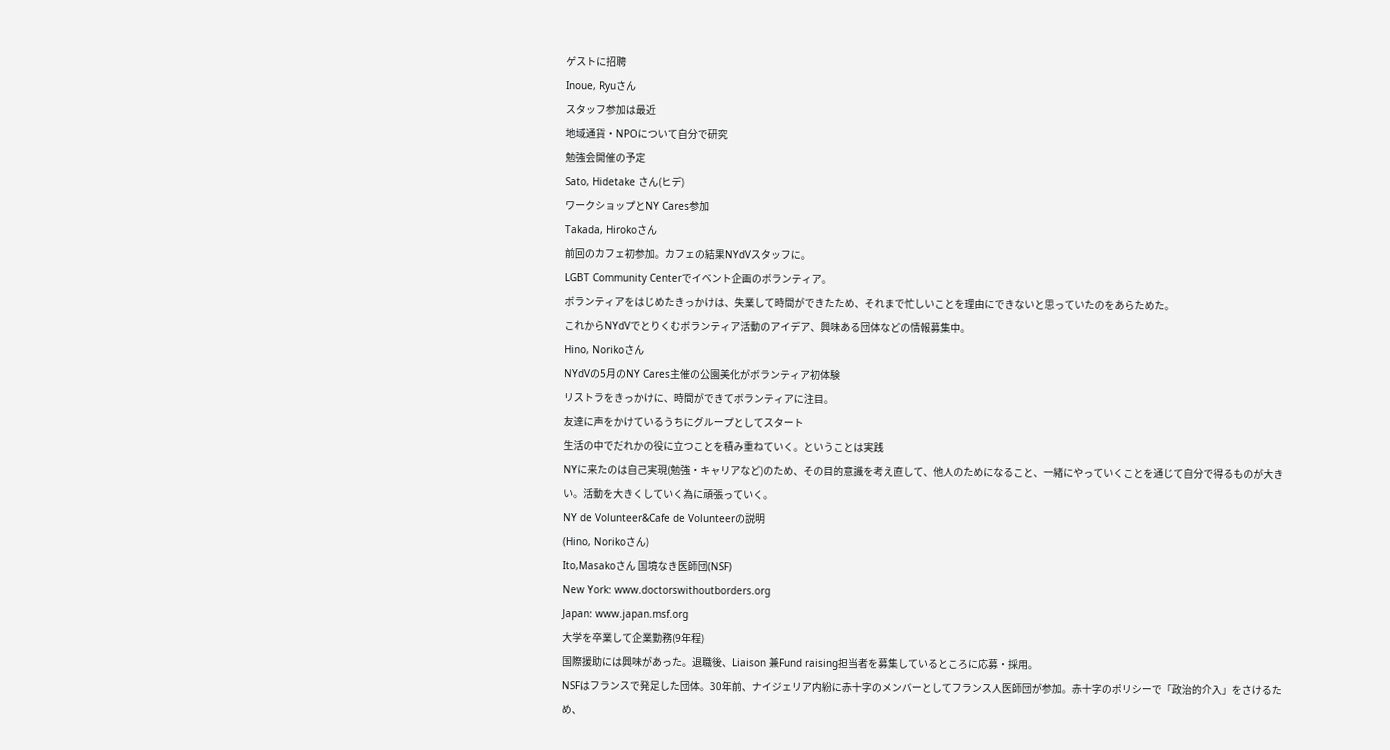ゲストに招聘
Inoue, Ryuさん
スタッフ参加は最近
地域通貨・NPOについて自分で研究
勉強会開催の予定
Sato, Hidetake さん(ヒデ)
ワークショップとNY Cares参加
Takada, Hirokoさん
前回のカフェ初参加。カフェの結果NYdVスタッフに。
LGBT Community Centerでイベント企画のボランティア。
ボランティアをはじめたきっかけは、失業して時間ができたため、それまで忙しいことを理由にできないと思っていたのをあらためた。
これからNYdVでとりくむボランティア活動のアイデア、興味ある団体などの情報募集中。
Hino, Norikoさん
NYdVの5月のNY Cares主催の公園美化がボランティア初体験
リストラをきっかけに、時間ができてボランティアに注目。
友達に声をかけているうちにグループとしてスタート
生活の中でだれかの役に立つことを積み重ねていく。ということは実践
NYに来たのは自己実現(勉強・キャリアなど)のため、その目的意識を考え直して、他人のためになること、一緒にやっていくことを通じて自分で得るものが大きい。活動を大きくしていく為に頑張っていく。
NY de Volunteer&Cafe de Volunteerの説明
(Hino, Norikoさん)
Ito,Masakoさん 国境なき医師団(NSF)
New York: www.doctorswithoutborders.org
Japan: www.japan.msf.org
大学を卒業して企業勤務(9年程)
国際援助には興味があった。退職後、Liaison 兼Fund raising担当者を募集しているところに応募・採用。
NSFはフランスで発足した団体。30年前、ナイジェリア内紛に赤十字のメンバーとしてフランス人医師団が参加。赤十字のポリシーで「政治的介入」をさけるため、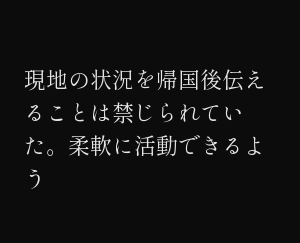現地の状況を帰国後伝えることは禁じられていた。柔軟に活動できるよう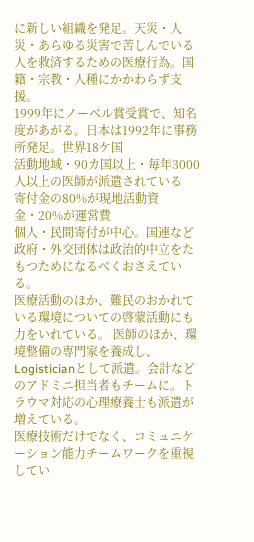に新しい組織を発足。天災・人災・あらゆる災害で苦しんでいる人を救済するための医療行為。国籍・宗教・人種にかかわらず支援。
1999年にノーベル賞受賞で、知名度があがる。日本は1992年に事務所発足。世界18ケ国
活動地域・90カ国以上・毎年3000人以上の医師が派遣されている
寄付金の80%が現地活動資金・20%が運営費
個人・民間寄付が中心。国連など政府・外交団体は政治的中立をたもつためになるべくおさえている。
医療活動のほか、難民のおかれている環境についての啓蒙活動にも力をいれている。 医師のほか、環境整備の専門家を養成し、Logisticianとして派遣。会計などのアドミニ担当者もチームに。トラウマ対応の心理療養士も派遣が増えている。
医療技術だけでなく、コミュニケーション能力チームワークを重視してい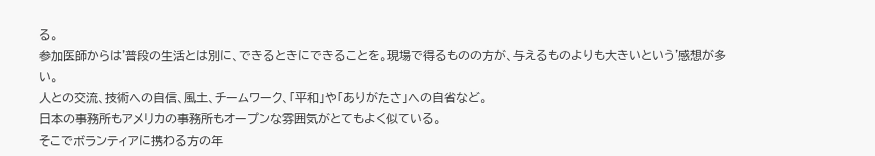る。
参加医師からは'普段の生活とは別に、できるときにできることを。現場で得るものの方が、与えるものよりも大きいという'感想が多い。
人との交流、技術への自信、風土、チームワーク、「平和」や「ありがたさ」への自省など。
日本の事務所もアメリカの事務所もオープンな雰囲気がとてもよく似ている。
そこでボランティアに携わる方の年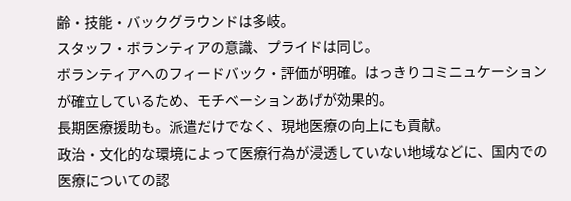齢・技能・バックグラウンドは多岐。
スタッフ・ボランティアの意識、プライドは同じ。
ボランティアへのフィードバック・評価が明確。はっきりコミニュケーションが確立しているため、モチベーションあげが効果的。
長期医療援助も。派遣だけでなく、現地医療の向上にも貢献。
政治・文化的な環境によって医療行為が浸透していない地域などに、国内での医療についての認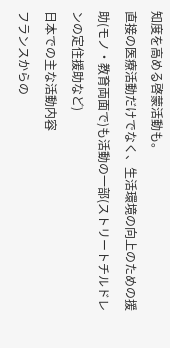知度を高める啓蒙活動も。
直接の医療活動だけでなく、生活環境の向上のための援助(モノ・教育両面で)も活動の一部(ストリートチルドレンの定住援助など)
日本での主な活動内容
フランスからの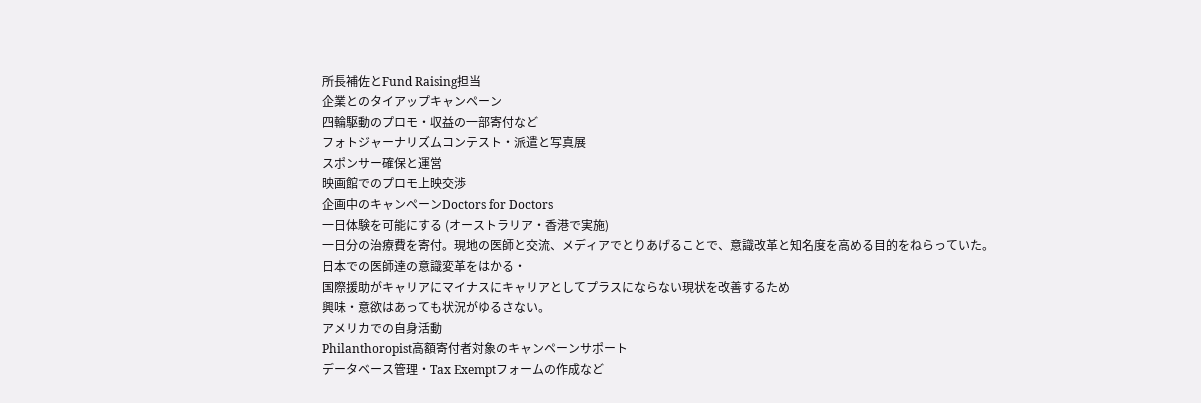所長補佐とFund Raising担当
企業とのタイアップキャンペーン
四輪駆動のプロモ・収益の一部寄付など
フォトジャーナリズムコンテスト・派遣と写真展
スポンサー確保と運営
映画館でのプロモ上映交渉
企画中のキャンペーンDoctors for Doctors
一日体験を可能にする (オーストラリア・香港で実施)
一日分の治療費を寄付。現地の医師と交流、メディアでとりあげることで、意識改革と知名度を高める目的をねらっていた。
日本での医師達の意識変革をはかる・
国際援助がキャリアにマイナスにキャリアとしてプラスにならない現状を改善するため
興味・意欲はあっても状況がゆるさない。
アメリカでの自身活動
Philanthoropist高額寄付者対象のキャンペーンサポート
データベース管理・Tax Exemptフォームの作成など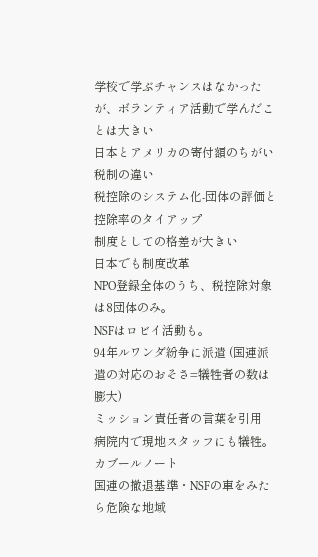学校で学ぶチャンスはなかったが、ボランティア活動で学んだことは大きい
日本とアメリカの寄付額のちがい
税制の違い
税控除のシステム化-団体の評価と控除率のタイアップ
制度としての格差が大きい
日本でも制度改革
NPO登録全体のうち、税控除対象は8団体のみ。
NSFはロビイ活動も。
94年ルワンダ紛争に派遣 (国連派遣の対応のおそさ=犠牲者の数は膨大)
ミッション責任者の言葉を引用
病院内で現地スタッフにも犠牲。
カブールノート
国連の撤退基準・NSFの車をみたら危険な地域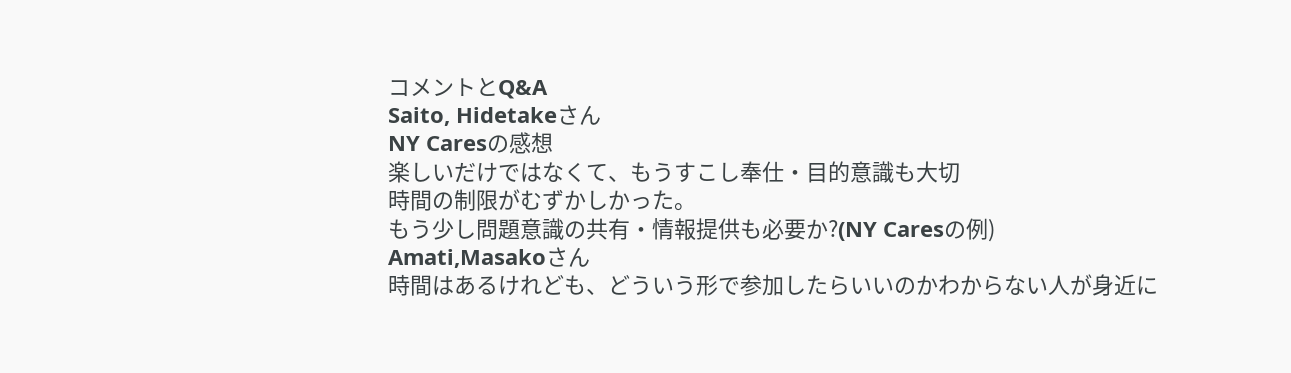コメントとQ&A
Saito, Hidetakeさん
NY Caresの感想
楽しいだけではなくて、もうすこし奉仕・目的意識も大切
時間の制限がむずかしかった。
もう少し問題意識の共有・情報提供も必要か?(NY Caresの例)
Amati,Masakoさん
時間はあるけれども、どういう形で参加したらいいのかわからない人が身近に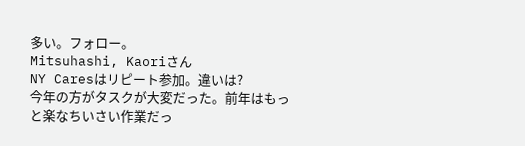多い。フォロー。
Mitsuhashi, Kaoriさん
NY Caresはリピート参加。違いは?
今年の方がタスクが大変だった。前年はもっと楽なちいさい作業だっ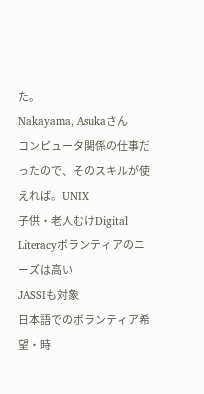た。
Nakayama, Asukaさん
コンピュータ関係の仕事だったので、そのスキルが使えれば。UNIX
子供・老人むけDigital Literacyボランティアのニーズは高い
JASSIも対象
日本語でのボランティア希望・時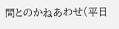間とのかねあわせ(平日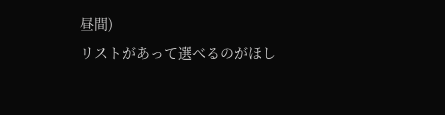昼間)
リストがあって選べるのがほし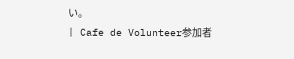い。
| Cafe de Volunteer参加者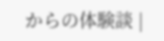からの体験談 |